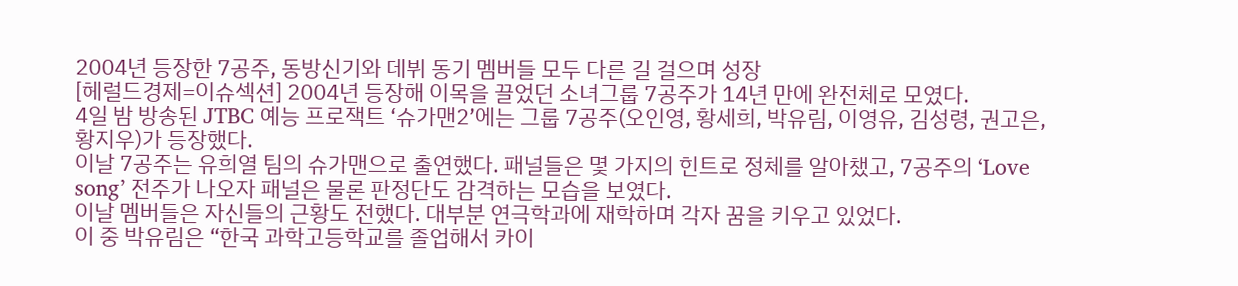2004년 등장한 7공주, 동방신기와 데뷔 동기 멤버들 모두 다른 길 걸으며 성장
[헤럴드경제=이슈섹션] 2004년 등장해 이목을 끌었던 소녀그룹 7공주가 14년 만에 완전체로 모였다.
4일 밤 방송된 JTBC 예능 프로잭트 ‘슈가맨2’에는 그룹 7공주(오인영, 황세희, 박유림, 이영유, 김성령, 권고은, 황지우)가 등장했다.
이날 7공주는 유희열 팀의 슈가맨으로 출연했다. 패널들은 몇 가지의 힌트로 정체를 알아챘고, 7공주의 ‘Love song’ 전주가 나오자 패널은 물론 판정단도 감격하는 모습을 보였다.
이날 멤버들은 자신들의 근황도 전했다. 대부분 연극학과에 재학하며 각자 꿈을 키우고 있었다.
이 중 박유림은 “한국 과학고등학교를 졸업해서 카이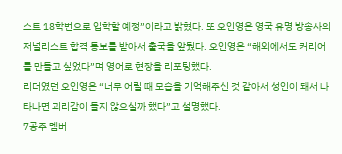스트 18학번으로 입학할 예정”이라고 밝혔다. 또 오인영은 영국 유명 방송사의 저널리스트 합격 통보를 받아서 출국을 앞뒀다. 오인영은 “해외에서도 커리어를 만들고 싶었다”며 영어로 현장을 리포팅했다.
리더였던 오인영은 “너무 어릴 때 모습을 기억해주신 것 같아서 성인이 돼서 나타나면 괴리감이 들지 않으실까 했다”고 설명했다.
7공주 멤버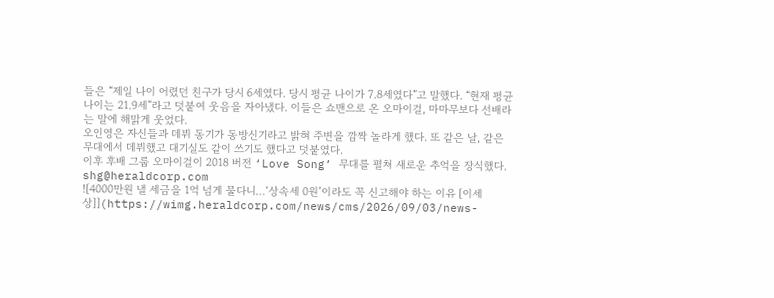들은 “제일 나이 어렸던 친구가 당시 6세였다. 당시 평균 나이가 7.8세였다”고 말했다. “현재 평균 나이는 21.9세”라고 덧붙여 웃음을 자아냈다. 이들은 쇼맨으로 온 오마이걸, 마마무보다 선배라는 말에 해맑게 웃었다.
오인영은 자신들과 데뷔 동기가 동방신기라고 밝혀 주변을 깜짝 놀라게 했다. 또 같은 날, 같은 무대에서 데뷔했고 대기실도 같이 쓰기도 했다고 덧붙였다.
이후 후배 그룹 오마이걸이 2018 버전 ‘Love Song’ 무대를 펼쳐 새로운 추억을 장식했다.
shg@heraldcorp.com
![4000만원 낼 세금을 1억 넘게 물다니…‘상속세 0원’이라도 꼭 신고해야 하는 이유 [이세상]](https://wimg.heraldcorp.com/news/cms/2026/09/03/news-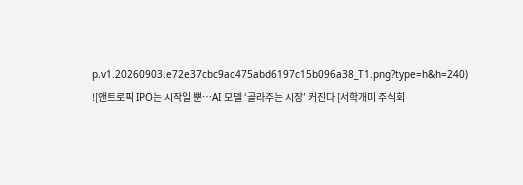p.v1.20260903.e72e37cbc9ac475abd6197c15b096a38_T1.png?type=h&h=240)
![앤트로픽 IPO는 시작일 뿐…AI 모델 ‘골라주는 시장’ 커진다 [서학개미 주식회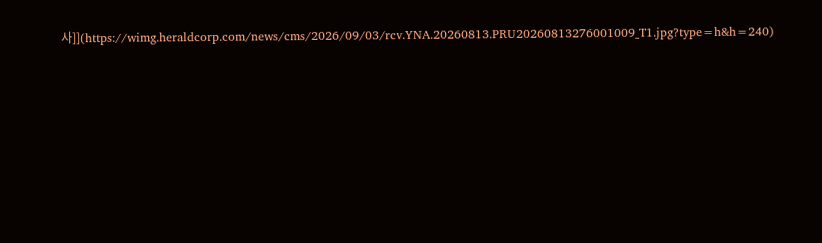사]](https://wimg.heraldcorp.com/news/cms/2026/09/03/rcv.YNA.20260813.PRU20260813276001009_T1.jpg?type=h&h=240)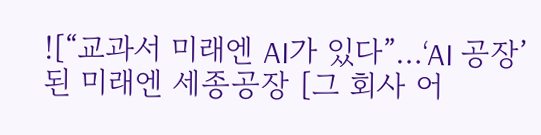![“교과서 미래엔 AI가 있다”…‘AI 공장’된 미래엔 세종공장 [그 회사 어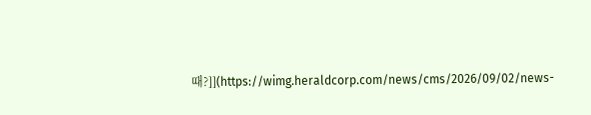때?]](https://wimg.heraldcorp.com/news/cms/2026/09/02/news-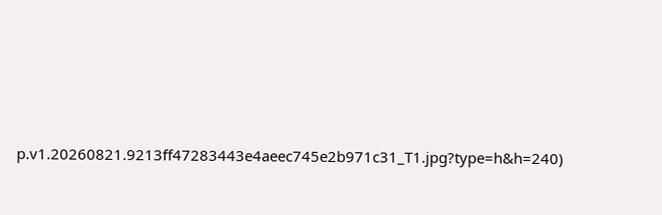p.v1.20260821.9213ff47283443e4aeec745e2b971c31_T1.jpg?type=h&h=240)